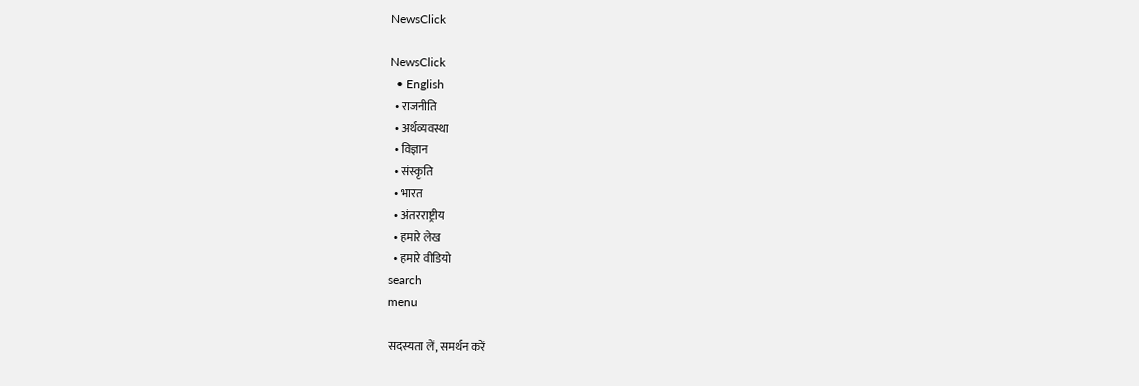NewsClick

NewsClick
  • English
  • राजनीति
  • अर्थव्यवस्था
  • विज्ञान
  • संस्कृति
  • भारत
  • अंतरराष्ट्रीय
  • हमारे लेख
  • हमारे वीडियो
search
menu

सदस्यता लें, समर्थन करें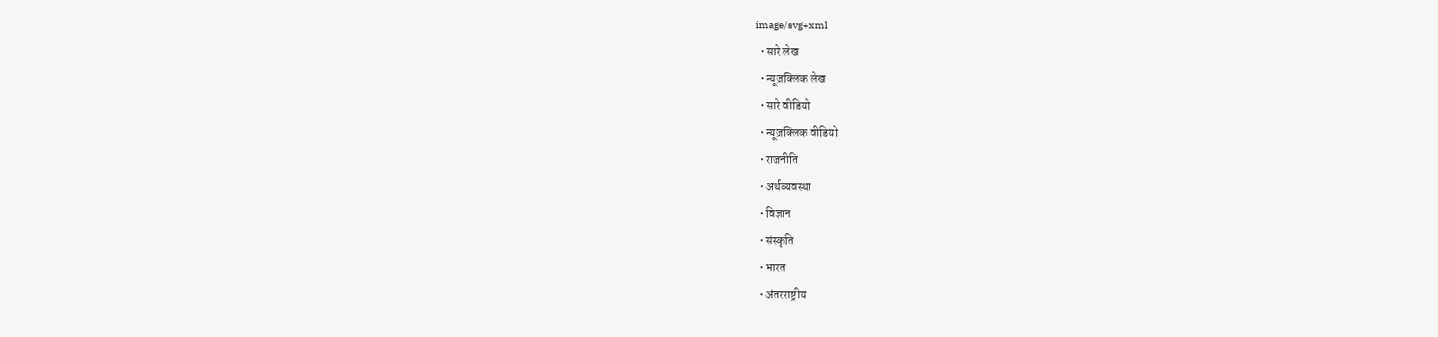image/svg+xml
  • सारे लेख
  • न्यूज़क्लिक लेख
  • सारे वीडियो
  • न्यूज़क्लिक वीडियो
  • राजनीति
  • अर्थव्यवस्था
  • विज्ञान
  • संस्कृति
  • भारत
  • अंतरराष्ट्रीय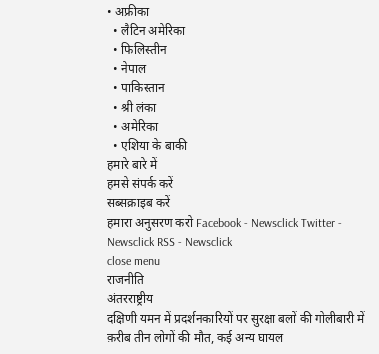• अफ्रीका
  • लैटिन अमेरिका
  • फिलिस्तीन
  • नेपाल
  • पाकिस्तान
  • श्री लंका
  • अमेरिका
  • एशिया के बाकी
हमारे बारे में
हमसे संपर्क करें
सब्सक्राइब करें
हमारा अनुसरण करो Facebook - Newsclick Twitter - Newsclick RSS - Newsclick
close menu
राजनीति
अंतरराष्ट्रीय
दक्षिणी यमन में प्रदर्शनकारियों पर सुरक्षा बलों की गोलीबारी में क़रीब तीन लोगों की मौत, कई अन्य घायल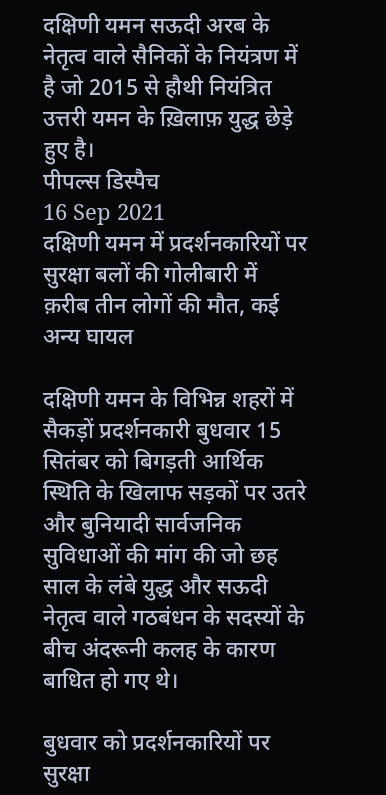दक्षिणी यमन सऊदी अरब के नेतृत्व वाले सैनिकों के नियंत्रण में है जो 2015 से हौथी नियंत्रित उत्तरी यमन के ख़िलाफ़ युद्ध छेड़े हुए है।
पीपल्स डिस्पैच
16 Sep 2021
दक्षिणी यमन में प्रदर्शनकारियों पर सुरक्षा बलों की गोलीबारी में क़रीब तीन लोगों की मौत, कई अन्य घायल

दक्षिणी यमन के विभिन्न शहरों में सैकड़ों प्रदर्शनकारी बुधवार 15 सितंबर को बिगड़ती आर्थिक स्थिति के खिलाफ सड़कों पर उतरे और बुनियादी सार्वजनिक सुविधाओं की मांग की जो छह साल के लंबे युद्ध और सऊदी नेतृत्व वाले गठबंधन के सदस्यों के बीच अंदरूनी कलह के कारण बाधित हो गए थे।

बुधवार को प्रदर्शनकारियों पर सुरक्षा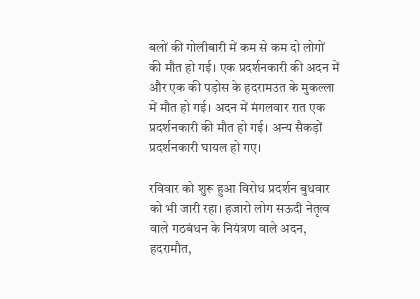बलों की गोलीबारी में कम से कम दो लोगों की मौत हो गई। एक प्रदर्शनकारी की अदन में और एक की पड़ोस के हदरामउत के मुकल्ला में मौत हो गई। अदन में मंगलवार रात एक प्रदर्शनकारी की मौत हो गई। अन्य सैकड़ों प्रदर्शनकारी घायल हो गए।

रविवार को शुरू हुआ विरोध प्रदर्शन बुधवार को भी जारी रहा। हजारो लोग सऊदी नेतृत्व वाले गठबंधन के नियंत्रण वाले अदन, हदरामौत,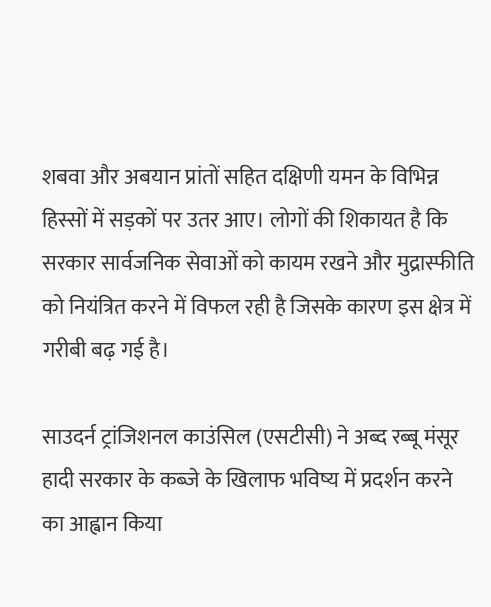शबवा और अबयान प्रांतों सहित दक्षिणी यमन के विभिन्न हिस्सों में सड़कों पर उतर आए। लोगों की शिकायत है कि सरकार सार्वजनिक सेवाओं को कायम रखने और मुद्रास्फीति को नियंत्रित करने में विफल रही है जिसके कारण इस क्षेत्र में गरीबी बढ़ गई है।

साउदर्न ट्रांजिशनल काउंसिल (एसटीसी) ने अब्द रब्बू मंसूर हादी सरकार के कब्जे के खिलाफ भविष्य में प्रदर्शन करने का आह्वान किया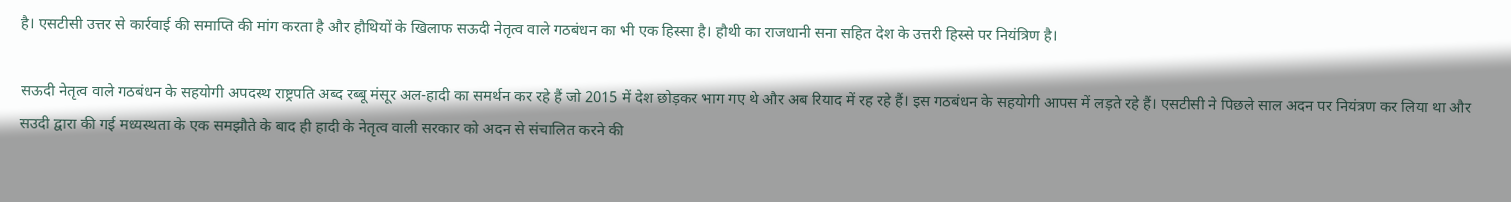है। एसटीसी उत्तर से कार्रवाई की समाप्ति की मांग करता है और हौथियों के खिलाफ सऊदी नेतृत्व वाले गठबंधन का भी एक हिस्सा है। हौथी का राजधानी सना सहित देश के उत्तरी हिस्से पर नियंत्रिण है।

सऊदी नेतृत्व वाले गठबंधन के सहयोगी अपदस्थ राष्ट्रपति अब्द रब्बू मंसूर अल-हादी का समर्थन कर रहे हैं जो 2015 में देश छोड़कर भाग गए थे और अब रियाद में रह रहे हैं। इस गठबंधन के सहयोगी आपस में लड़ते रहे हैं। एसटीसी ने पिछले साल अदन पर नियंत्रण कर लिया था और सउदी द्वारा की गई मध्यस्थता के एक समझौते के बाद ही हादी के नेतृत्व वाली सरकार को अदन से संचालित करने की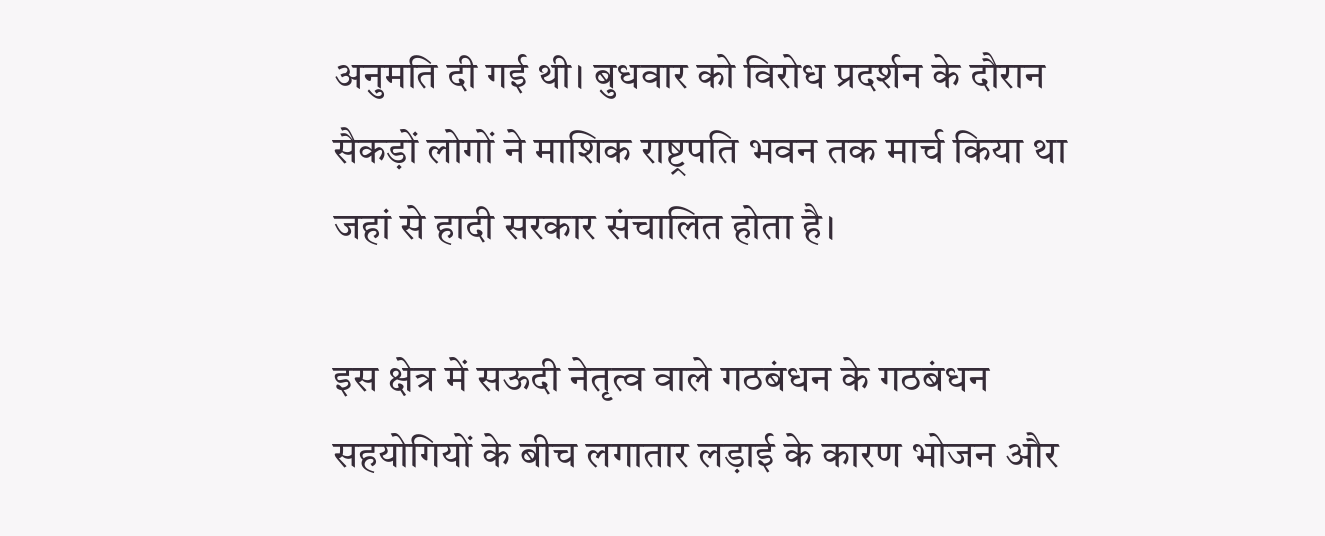अनुमति दी गई थी। बुधवार को विरोध प्रदर्शन के दौरान सैकड़ों लोगों ने माशिक राष्ट्रपति भवन तक मार्च किया था जहां से हादी सरकार संचालित होता है।

इस क्षेत्र में सऊदी नेतृत्व वाले गठबंधन के गठबंधन सहयोगियों के बीच लगातार लड़ाई के कारण भोजन और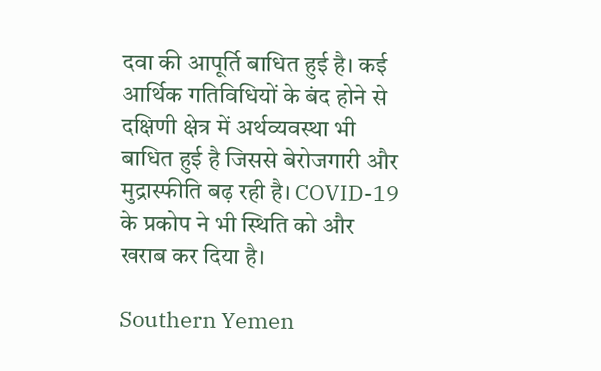दवा की आपूर्ति बाधित हुई है। कई आर्थिक गतिविधियों के बंद होने से दक्षिणी क्षेत्र में अर्थव्यवस्था भी बाधित हुई है जिससे बेरोजगारी और मुद्रास्फीति बढ़ रही है। COVID-19 के प्रकोप ने भी स्थिति को और खराब कर दिया है।

Southern Yemen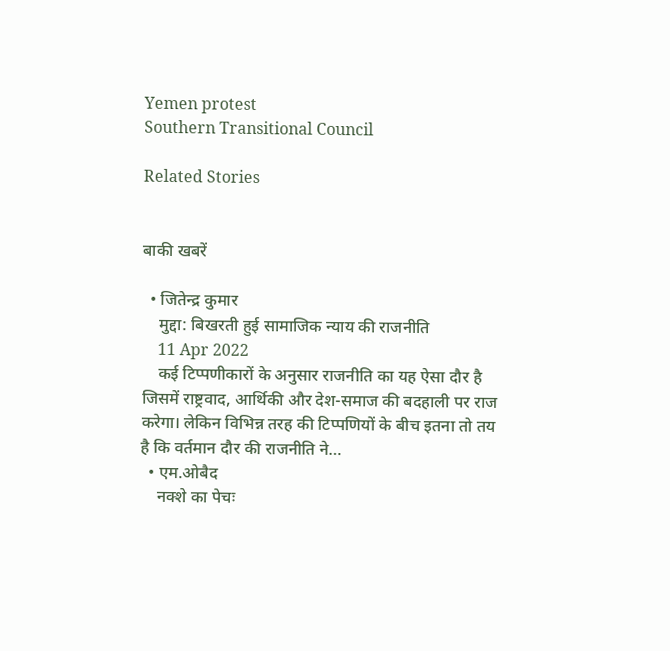Yemen protest
Southern Transitional Council

Related Stories


बाकी खबरें

  • जितेन्द्र कुमार
    मुद्दा: बिखरती हुई सामाजिक न्याय की राजनीति
    11 Apr 2022
    कई टिप्पणीकारों के अनुसार राजनीति का यह ऐसा दौर है जिसमें राष्ट्रवाद, आर्थिकी और देश-समाज की बदहाली पर राज करेगा। लेकिन विभिन्न तरह की टिप्पणियों के बीच इतना तो तय है कि वर्तमान दौर की राजनीति ने…
  • एम.ओबैद
    नक्शे का पेचः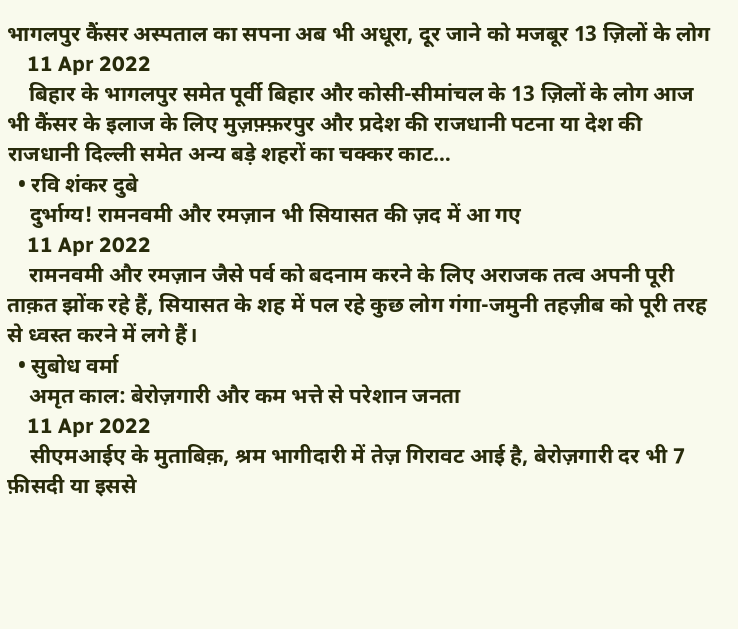भागलपुर कैंसर अस्पताल का सपना अब भी अधूरा, दूर जाने को मजबूर 13 ज़िलों के लोग
    11 Apr 2022
    बिहार के भागलपुर समेत पूर्वी बिहार और कोसी-सीमांचल के 13 ज़िलों के लोग आज भी कैंसर के इलाज के लिए मुज़फ़्फ़रपुर और प्रदेश की राजधानी पटना या देश की राजधानी दिल्ली समेत अन्य बड़े शहरों का चक्कर काट…
  • रवि शंकर दुबे
    दुर्भाग्य! रामनवमी और रमज़ान भी सियासत की ज़द में आ गए
    11 Apr 2022
    रामनवमी और रमज़ान जैसे पर्व को बदनाम करने के लिए अराजक तत्व अपनी पूरी ताक़त झोंक रहे हैं, सियासत के शह में पल रहे कुछ लोग गंगा-जमुनी तहज़ीब को पूरी तरह से ध्वस्त करने में लगे हैं।
  • सुबोध वर्मा
    अमृत काल: बेरोज़गारी और कम भत्ते से परेशान जनता
    11 Apr 2022
    सीएमआईए के मुताबिक़, श्रम भागीदारी में तेज़ गिरावट आई है, बेरोज़गारी दर भी 7 फ़ीसदी या इससे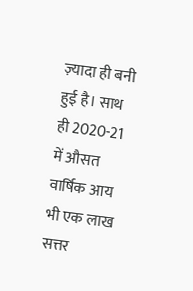ज़्यादा ही बनी हुई है। साथ ही 2020-21 में औसत वार्षिक आय भी एक लाख सत्तर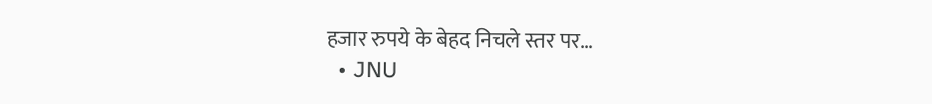हजार रुपये के बेहद निचले स्तर पर…
  • JNU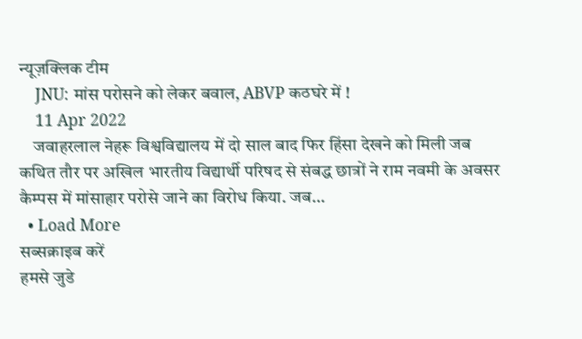न्यूज़क्लिक टीम
    JNU: मांस परोसने को लेकर बवाल, ABVP कठघरे में !
    11 Apr 2022
    जवाहरलाल नेहरू विश्वविद्यालय में दो साल बाद फिर हिंसा देखने को मिली जब कथित तौर पर अखिल भारतीय विद्यार्थी परिषद से संबद्ध छात्रों ने राम नवमी के अवसर कैम्पस में मांसाहार परोसे जाने का विरोध किया. जब…
  • Load More
सब्सक्राइब करें
हमसे जुडे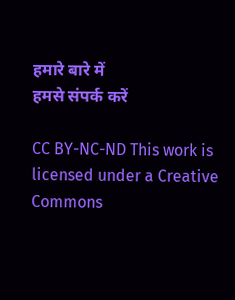हमारे बारे में
हमसे संपर्क करें

CC BY-NC-ND This work is licensed under a Creative Commons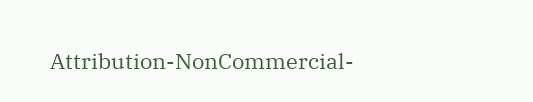Attribution-NonCommercial-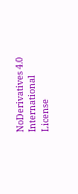NoDerivatives 4.0 International License